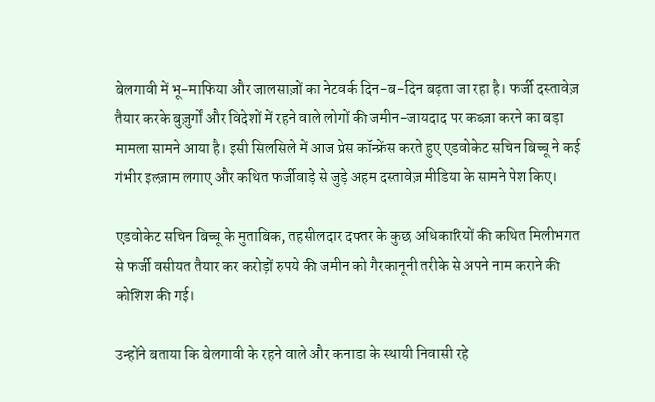बेलगावी में भू-माफिया और जालसाज़ों का नेटवर्क दिन-ब-दिन बढ़ता जा रहा है। फर्जी दस्तावेज़ तैयार करके बुज़ुर्गों और विदेशों में रहने वाले लोगों की जमीन-जायदाद पर कब्ज़ा करने का बड़ा मामला सामने आया है। इसी सिलसिले में आज प्रेस कॉन्फ्रेंस करते हुए एडवोकेट सचिन बिच्चू ने कई गंभीर इल्ज़ाम लगाए और कथित फर्जीवाड़े से जुड़े अहम दस्तावेज़ मीडिया के सामने पेश किए।

एडवोकेट सचिन बिच्चू के मुताबिक, तहसीलदार दफ्तर के कुछ अधिकारियों की कथित मिलीभगत से फर्जी वसीयत तैयार कर करोड़ों रुपये की जमीन को गैरकानूनी तरीके से अपने नाम कराने की कोशिश की गई।

उन्होंने बताया कि बेलगावी के रहने वाले और कनाडा के स्थायी निवासी रहे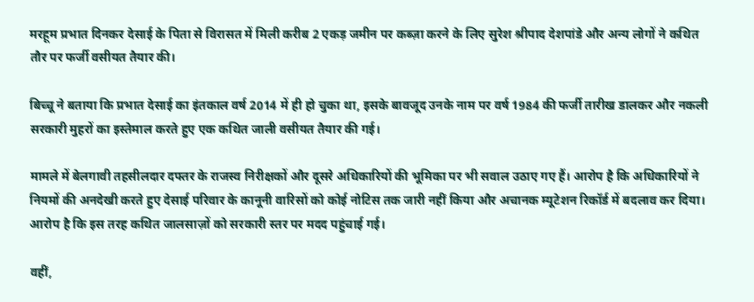मरहूम प्रभात दिनकर देसाई के पिता से विरासत में मिली करीब 2 एकड़ जमीन पर कब्ज़ा करने के लिए सुरेश श्रीपाद देशपांडे और अन्य लोगों ने कथित तौर पर फर्जी वसीयत तैयार की।

बिच्चू ने बताया कि प्रभात देसाई का इंतकाल वर्ष 2014 में ही हो चुका था, इसके बावजूद उनके नाम पर वर्ष 1984 की फर्जी तारीख डालकर और नकली सरकारी मुहरों का इस्तेमाल करते हुए एक कथित जाली वसीयत तैयार की गई।

मामले में बेलगावी तहसीलदार दफ्तर के राजस्व निरीक्षकों और दूसरे अधिकारियों की भूमिका पर भी सवाल उठाए गए हैं। आरोप है कि अधिकारियों ने नियमों की अनदेखी करते हुए देसाई परिवार के कानूनी वारिसों को कोई नोटिस तक जारी नहीं किया और अचानक म्यूटेशन रिकॉर्ड में बदलाव कर दिया। आरोप है कि इस तरह कथित जालसाज़ों को सरकारी स्तर पर मदद पहुंचाई गई।

वहीं,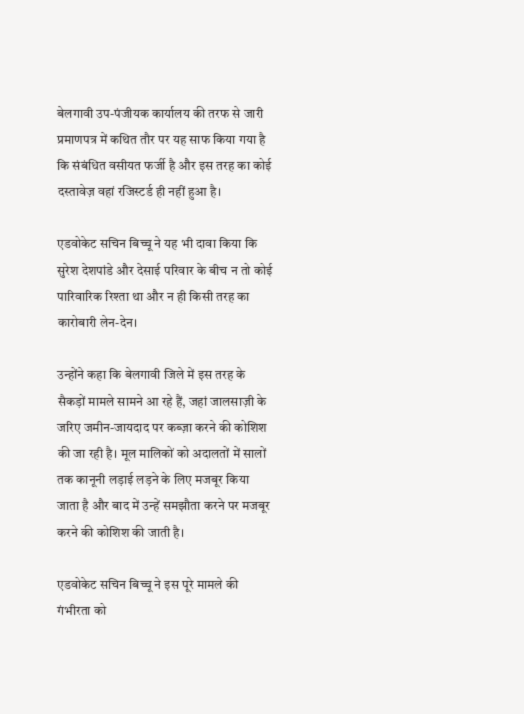बेलगावी उप-पंजीयक कार्यालय की तरफ से जारी प्रमाणपत्र में कथित तौर पर यह साफ किया गया है कि संबंधित वसीयत फर्जी है और इस तरह का कोई दस्तावेज़ वहां रजिस्टर्ड ही नहीं हुआ है।

एडवोकेट सचिन बिच्चू ने यह भी दावा किया कि सुरेश देशपांडे और देसाई परिवार के बीच न तो कोई पारिवारिक रिश्ता था और न ही किसी तरह का कारोबारी लेन-देन।

उन्होंने कहा कि बेलगावी जिले में इस तरह के सैकड़ों मामले सामने आ रहे हैं, जहां जालसाज़ी के जरिए जमीन-जायदाद पर कब्ज़ा करने की कोशिश की जा रही है। मूल मालिकों को अदालतों में सालों तक कानूनी लड़ाई लड़ने के लिए मजबूर किया जाता है और बाद में उन्हें समझौता करने पर मजबूर करने की कोशिश की जाती है।

एडवोकेट सचिन बिच्चू ने इस पूरे मामले की गंभीरता को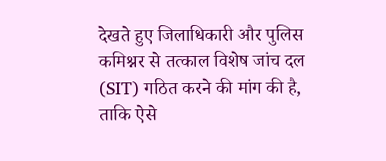देखते हुए जिलाधिकारी और पुलिस कमिश्नर से तत्काल विशेष जांच दल (SIT) गठित करने की मांग की है, ताकि ऐसे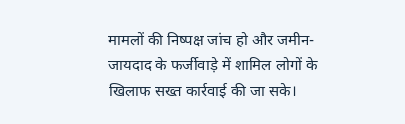मामलों की निष्पक्ष जांच हो और जमीन-जायदाद के फर्जीवाड़े में शामिल लोगों के खिलाफ सख्त कार्रवाई की जा सके।